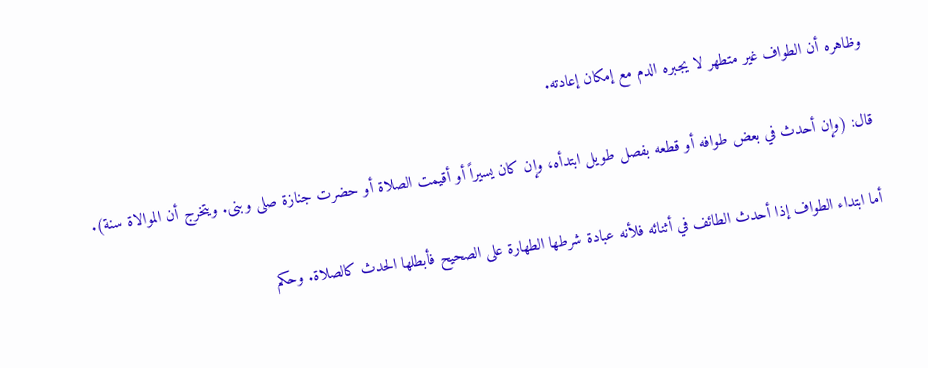وظاهره أن الطواف غير متطهر لا يجبره الدم مع إمكان إعادته.

قال: (وإن أحدث في بعض طوافه أو قطعه بفصل طويل ابتدأه، وإن كان يسيراً أو أقيمت الصلاة أو حضرت جنازة صلى وبنى. ويتخرج أن الموالاة سنة).

أما ابتداء الطواف إذا أحدث الطائف في أثنائه فلأنه عبادة شرطها الطهارة على الصحيح فأبطلها الحدث كالصلاة. وحكم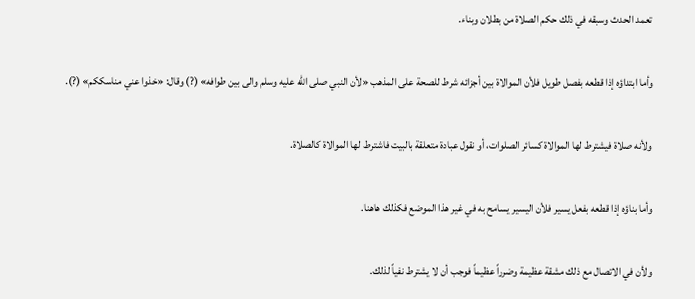تعمد الحدث وسبقه في ذلك حكم الصلاة من بطلان وبناء.

وأما ابتداؤه إذا قطعه بفصل طويل فلأن الموالاة بين أجزائه شرط للصحة على المذهب «لأن النبي صلى الله عليه وسلم والى بين طوافه» (?) وقال: «خذوا عني مناسككم» (?).

ولأنه صلاة فيشترط لها الموالاة كسائر الصلوات، أو نقول عبادة متعلقة بالبيت فاشترط لها الموالاة كالصلاة.

وأما بناؤه إذا قطعه بفعل يسير فلأن اليسير يسامح به في غير هذا الموضع فكذلك هاهنا.

ولأن في الاتصال مع ذلك مشقة عظيمة وضرراً عظيماً فوجب أن لا يشترط نفياً لذلك.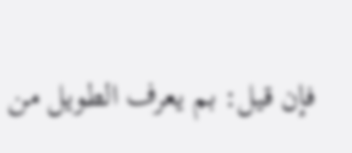فإن قيل: بم يعرف الطويل من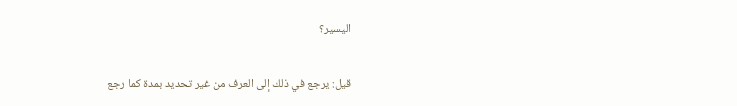اليسير؟

قيل: يرجع في ذلك إلى العرف من غير تحديد بمدة كما رجع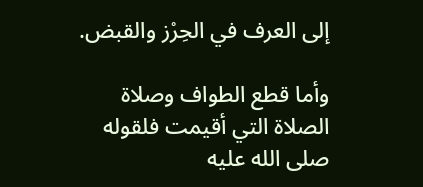إلى العرف في الحِرْز والقبض.

وأما قطع الطواف وصلاة الصلاة التي أقيمت فلقوله صلى الله عليه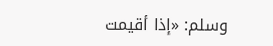وسلم: «إذا أقيمت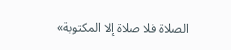الصلاة فلا صلاة إلا المكتوبة»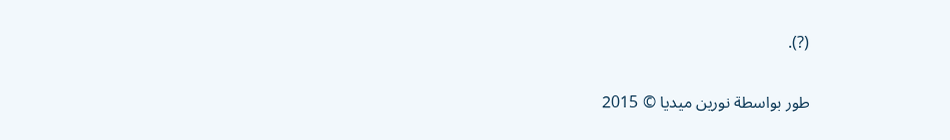(?).

طور بواسطة نورين ميديا © 2015